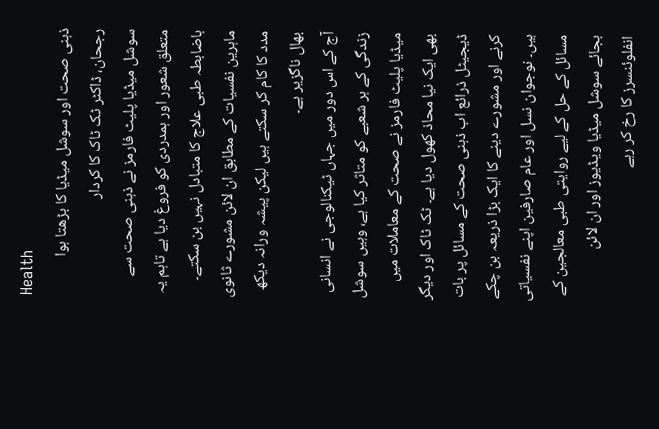Health
ذہنی صحت اور سوشل میڈیا کا بڑھتا ہوا رجحان، ڈاکٹر ٹک ٹاک کا کردار
سوشل میڈیا پلیٹ فارمز نے ذہنی صحت سے متعلق شعور اور ہمدردی کو فروغ دیا ہے تاہم یہ باضابطہ طبی علاج کا متبادل نہیں بن سکتے۔ ماہرین نفسیات کے مطابق ان لائن مشورے ثانوی مدد کا کام کر سکتے ہیں لیکن پیشہ ورانہ دیکھ بھال ناگزیر ہے۔
آج کے اس دور میں جہاں ٹیکنالوجی نے انسانی زندگی کے ہر شعبے کو متاثر کیا ہے، وہیں سوشل میڈیا پلیٹ فارمز نے صحت کے معاملات میں بھی ایک نیا محاذ کھول دیا ہے۔ ٹک ٹاک اور دیگر ڈیجیٹل ذرائع اب ذہنی صحت کے مسائل پر بات کرنے اور مشورے دینے کا ایک بڑا ذریعہ بن چکے ہیں۔ نوجوان نسل اور عام صارفین اپنے نفسیاتی مسائل کے حل کے لیے روایتی طبی معالجین کے بجائے سوشل میڈیا ویڈیوز اور ان لائن انفلوئنسرز کا رخ کر رہے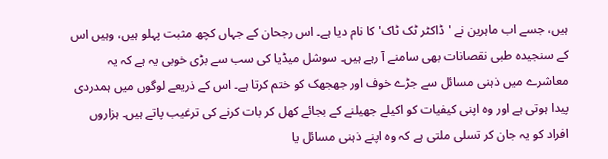ہیں، جسے اب ماہرین نے 'ڈاکٹر ٹک ٹاک' کا نام دیا ہے۔ اس رجحان کے جہاں کچھ مثبت پہلو ہیں، وہیں اس کے سنجیدہ طبی نقصانات بھی سامنے آ رہے ہیں۔ سوشل میڈیا کی سب سے بڑی خوبی یہ ہے کہ یہ معاشرے میں ذہنی مسائل سے جڑے خوف اور جھجھک کو ختم کرتا ہے۔ اس کے ذریعے لوگوں میں ہمدردی پیدا ہوتی ہے اور وہ اپنی کیفیات کو اکیلے جھیلنے کے بجائے کھل کر بات کرنے کی ترغیب پاتے ہیں۔ ہزاروں افراد کو یہ جان کر تسلی ملتی ہے کہ وہ اپنے ذہنی مسائل یا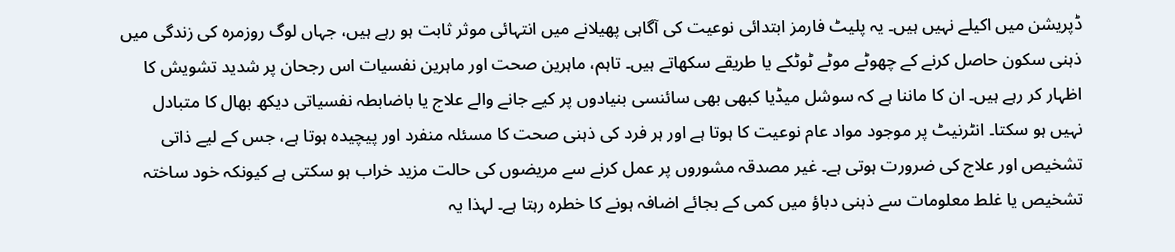ڈپریشن میں اکیلے نہیں ہیں۔ یہ پلیٹ فارمز ابتدائی نوعیت کی آگاہی پھیلانے میں انتہائی موثر ثابت ہو رہے ہیں، جہاں لوگ روزمرہ کی زندگی میں ذہنی سکون حاصل کرنے کے چھوٹے موٹے ٹوٹکے یا طریقے سکھاتے ہیں۔ تاہم، ماہرین صحت اور ماہرین نفسیات اس رجحان پر شدید تشویش کا اظہار کر رہے ہیں۔ ان کا ماننا ہے کہ سوشل میڈیا کبھی بھی سائنسی بنیادوں پر کیے جانے والے علاج یا باضابطہ نفسیاتی دیکھ بھال کا متبادل نہیں ہو سکتا۔ انٹرنیٹ پر موجود مواد عام نوعیت کا ہوتا ہے اور ہر فرد کی ذہنی صحت کا مسئلہ منفرد اور پیچیدہ ہوتا ہے، جس کے لیے ذاتی تشخیص اور علاج کی ضرورت ہوتی ہے۔ غیر مصدقہ مشوروں پر عمل کرنے سے مریضوں کی حالت مزید خراب ہو سکتی ہے کیونکہ خود ساختہ تشخیص یا غلط معلومات سے ذہنی دباؤ میں کمی کے بجائے اضافہ ہونے کا خطرہ رہتا ہے۔ لہذا یہ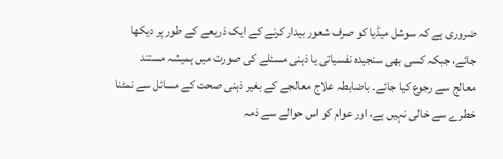ضروری ہے کہ سوشل میڈیا کو صرف شعور بیدار کرنے کے ایک ذریعے کے طور پر دیکھا جائے، جبکہ کسی بھی سنجیدہ نفسیاتی یا ذہنی مسئلے کی صورت میں ہمیشہ مستند معالج سے رجوع کیا جائے۔ باضابطہ علاج معالجے کے بغیر ذہنی صحت کے مسائل سے نمٹنا خطرے سے خالی نہیں ہے، اور عوام کو اس حوالے سے ذمہ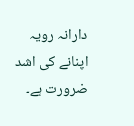دارانہ رویہ اپنانے کی اشد ضرورت ہے۔